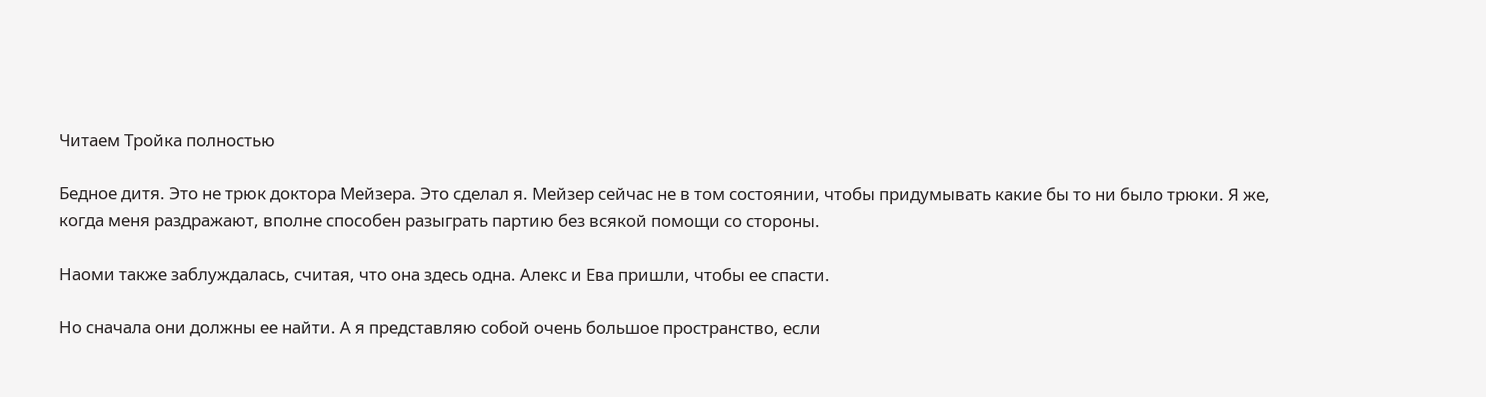Читаем Тройка полностью

Бедное дитя. Это не трюк доктора Мейзера. Это сделал я. Мейзер сейчас не в том состоянии, чтобы придумывать какие бы то ни было трюки. Я же, когда меня раздражают, вполне способен разыграть партию без всякой помощи со стороны.

Наоми также заблуждалась, считая, что она здесь одна. Алекс и Ева пришли, чтобы ее спасти.

Но сначала они должны ее найти. А я представляю собой очень большое пространство, если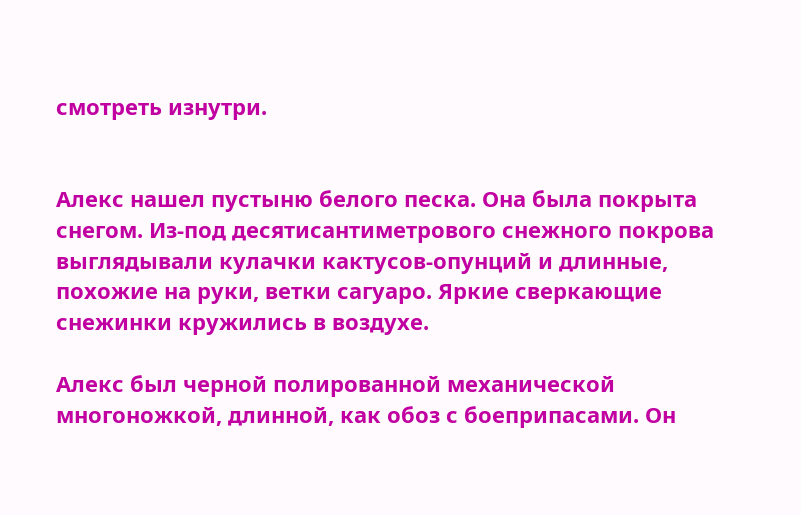смотреть изнутри.


Алекс нашел пустыню белого песка. Она была покрыта снегом. Из-под десятисантиметрового снежного покрова выглядывали кулачки кактусов-опунций и длинные, похожие на руки, ветки сагуаро. Яркие сверкающие снежинки кружились в воздухе.

Алекс был черной полированной механической многоножкой, длинной, как обоз с боеприпасами. Он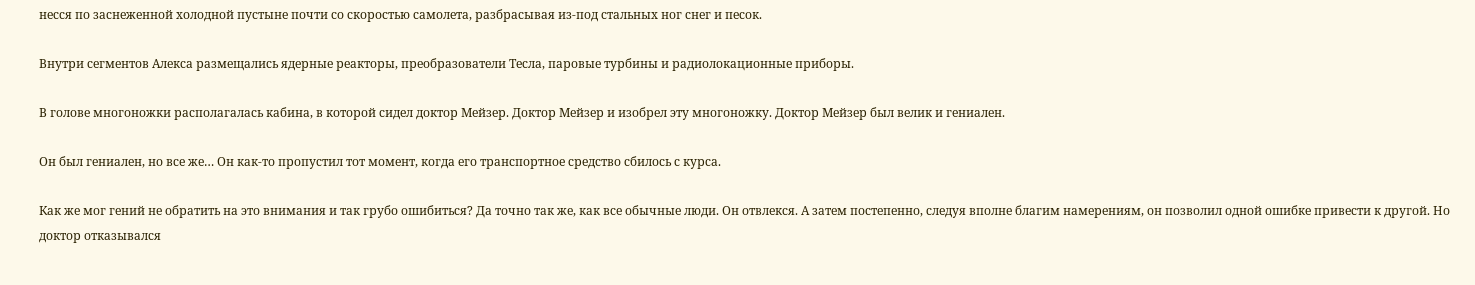несся по заснеженной холодной пустыне почти со скоростью самолета, разбрасывая из-под стальных ног снег и песок.

Внутри сегментов Алекса размещались ядерные реакторы, преобразователи Тесла, паровые турбины и радиолокационные приборы.

В голове многоножки располагалась кабина, в которой сидел доктор Мейзер. Доктор Мейзер и изобрел эту многоножку. Доктор Мейзер был велик и гениален.

Он был гениален, но все же… Он как-то пропустил тот момент, когда его транспортное средство сбилось с курса.

Как же мог гений не обратить на это внимания и так грубо ошибиться? Да точно так же, как все обычные люди. Он отвлекся. А затем постепенно, следуя вполне благим намерениям, он позволил одной ошибке привести к другой. Но доктор отказывался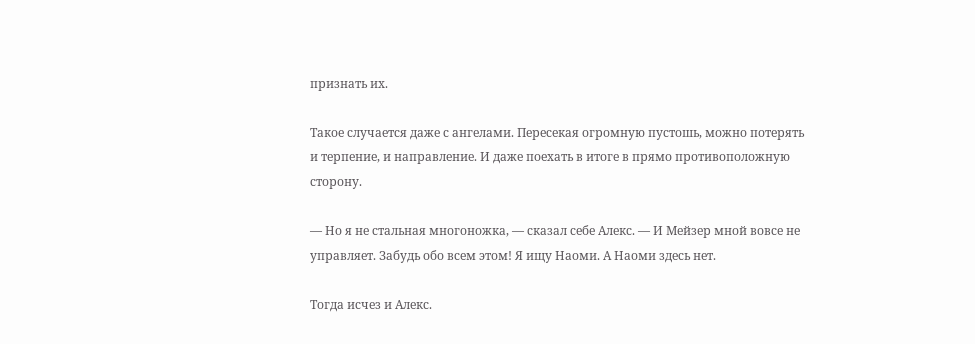признать их.

Такое случается даже с ангелами. Пересекая огромную пустошь, можно потерять и терпение, и направление. И даже поехать в итоге в прямо противоположную сторону.

— Но я не стальная многоножка, — сказал себе Алекс. — И Мейзер мной вовсе не управляет. Забудь обо всем этом! Я ищу Наоми. А Наоми здесь нет.

Тогда исчез и Алекс.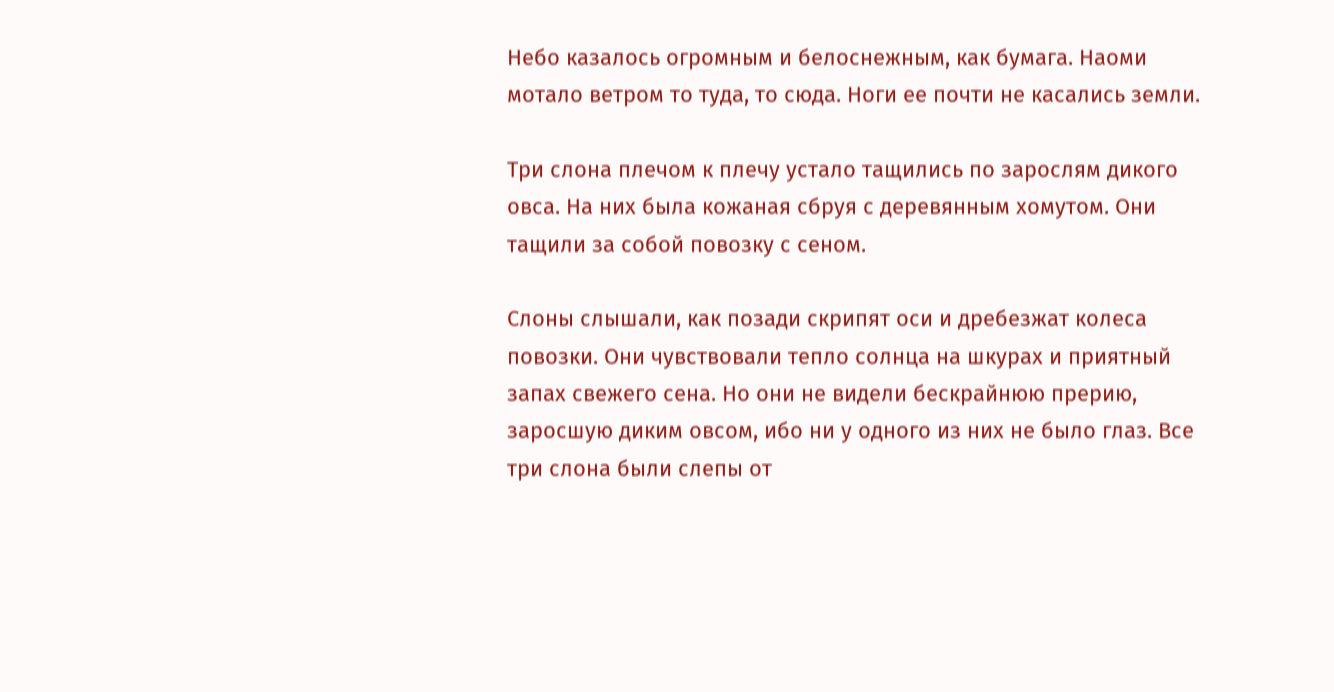Небо казалось огромным и белоснежным, как бумага. Наоми мотало ветром то туда, то сюда. Ноги ее почти не касались земли.

Три слона плечом к плечу устало тащились по зарослям дикого овса. На них была кожаная сбруя с деревянным хомутом. Они тащили за собой повозку с сеном.

Слоны слышали, как позади скрипят оси и дребезжат колеса повозки. Они чувствовали тепло солнца на шкурах и приятный запах свежего сена. Но они не видели бескрайнюю прерию, заросшую диким овсом, ибо ни у одного из них не было глаз. Все три слона были слепы от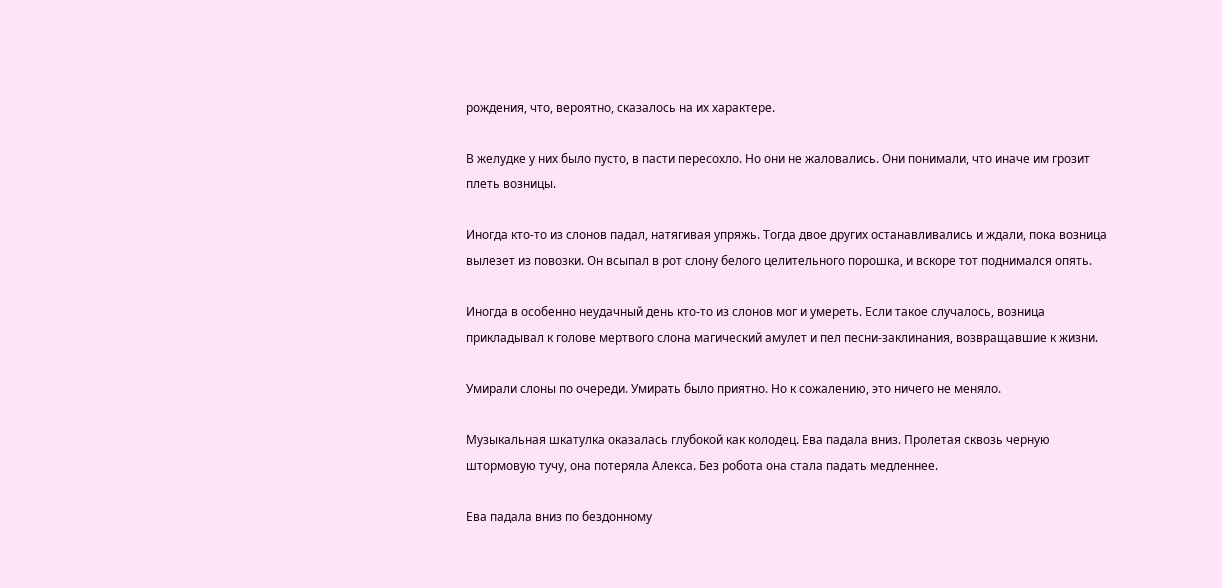рождения, что, вероятно, сказалось на их характере.

В желудке у них было пусто, в пасти пересохло. Но они не жаловались. Они понимали, что иначе им грозит плеть возницы.

Иногда кто-то из слонов падал, натягивая упряжь. Тогда двое других останавливались и ждали, пока возница вылезет из повозки. Он всыпал в рот слону белого целительного порошка, и вскоре тот поднимался опять.

Иногда в особенно неудачный день кто-то из слонов мог и умереть. Если такое случалось, возница прикладывал к голове мертвого слона магический амулет и пел песни-заклинания, возвращавшие к жизни.

Умирали слоны по очереди. Умирать было приятно. Но к сожалению, это ничего не меняло.

Музыкальная шкатулка оказалась глубокой как колодец. Ева падала вниз. Пролетая сквозь черную штормовую тучу, она потеряла Алекса. Без робота она стала падать медленнее.

Ева падала вниз по бездонному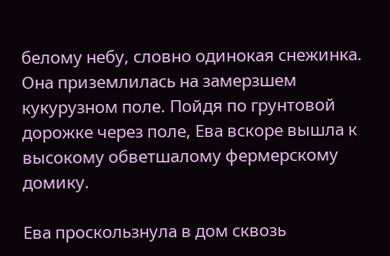белому небу, словно одинокая снежинка. Она приземлилась на замерзшем кукурузном поле. Пойдя по грунтовой дорожке через поле, Ева вскоре вышла к высокому обветшалому фермерскому домику.

Ева проскользнула в дом сквозь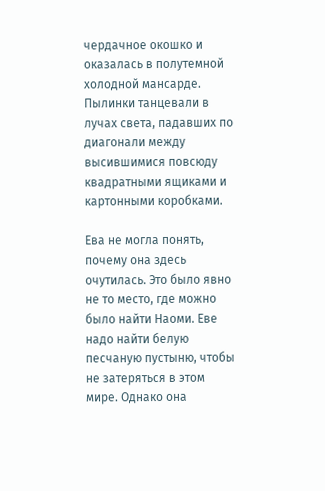чердачное окошко и оказалась в полутемной холодной мансарде. Пылинки танцевали в лучах света, падавших по диагонали между высившимися повсюду квадратными ящиками и картонными коробками.

Ева не могла понять, почему она здесь очутилась. Это было явно не то место, где можно было найти Наоми. Еве надо найти белую песчаную пустыню, чтобы не затеряться в этом мире. Однако она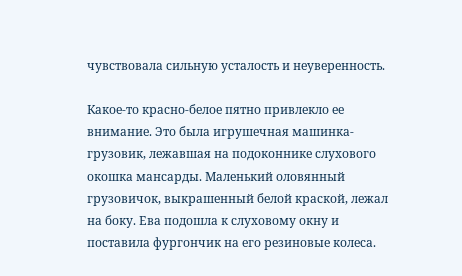чувствовала сильную усталость и неуверенность.

Какое-то красно-белое пятно привлекло ее внимание. Это была игрушечная машинка-грузовик, лежавшая на подоконнике слухового окошка мансарды. Маленький оловянный грузовичок, выкрашенный белой краской, лежал на боку. Ева подошла к слуховому окну и поставила фургончик на его резиновые колеса.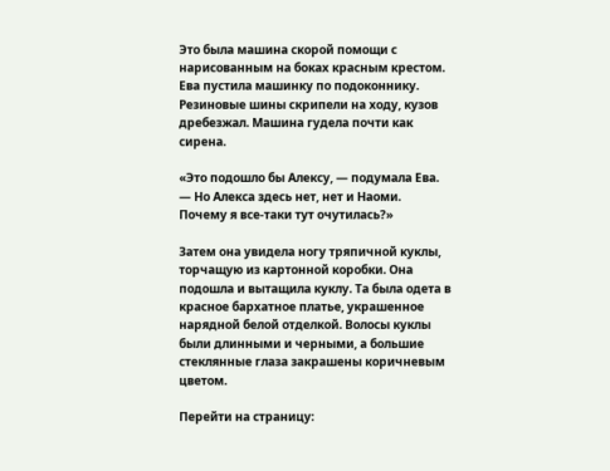Это была машина скорой помощи с нарисованным на боках красным крестом. Ева пустила машинку по подоконнику. Резиновые шины скрипели на ходу, кузов дребезжал. Машина гудела почти как сирена.

«Это подошло бы Алексу, — подумала Ева. — Но Алекса здесь нет, нет и Наоми. Почему я все-таки тут очутилась?»

Затем она увидела ногу тряпичной куклы, торчащую из картонной коробки. Она подошла и вытащила куклу. Та была одета в красное бархатное платье, украшенное нарядной белой отделкой. Волосы куклы были длинными и черными, а большие стеклянные глаза закрашены коричневым цветом.

Перейти на страницу: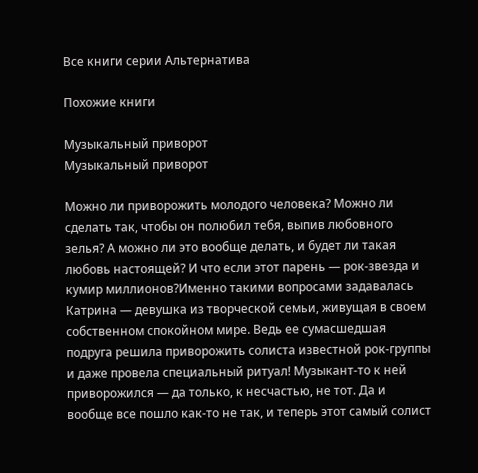Все книги серии Альтернатива

Похожие книги

Музыкальный приворот
Музыкальный приворот

Можно ли приворожить молодого человека? Можно ли сделать так, чтобы он полюбил тебя, выпив любовного зелья? А можно ли это вообще делать, и будет ли такая любовь настоящей? И что если этот парень — рок-звезда и кумир миллионов?Именно такими вопросами задавалась Катрина — девушка из творческой семьи, живущая в своем собственном спокойном мире. Ведь ее сумасшедшая подруга решила приворожить солиста известной рок-группы и даже провела специальный ритуал! Музыкант-то к ней приворожился — да только, к несчастью, не тот. Да и вообще все пошло как-то не так, и теперь этот самый солист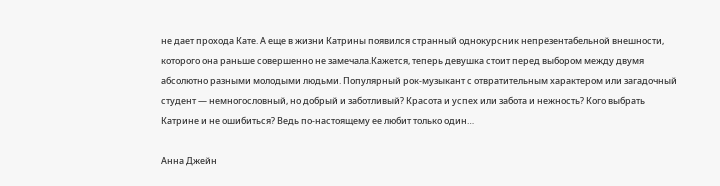не дает прохода Кате. А еще в жизни Катрины появился странный однокурсник непрезентабельной внешности, которого она раньше совершенно не замечала.Кажется, теперь девушка стоит перед выбором между двумя абсолютно разными молодыми людьми. Популярный рок-музыкант с отвратительным характером или загадочный студент — немногословный, но добрый и заботливый? Красота и успех или забота и нежность? Кого выбрать Катрине и не ошибиться? Ведь по-настоящему ее любит только один…

Анна Джейн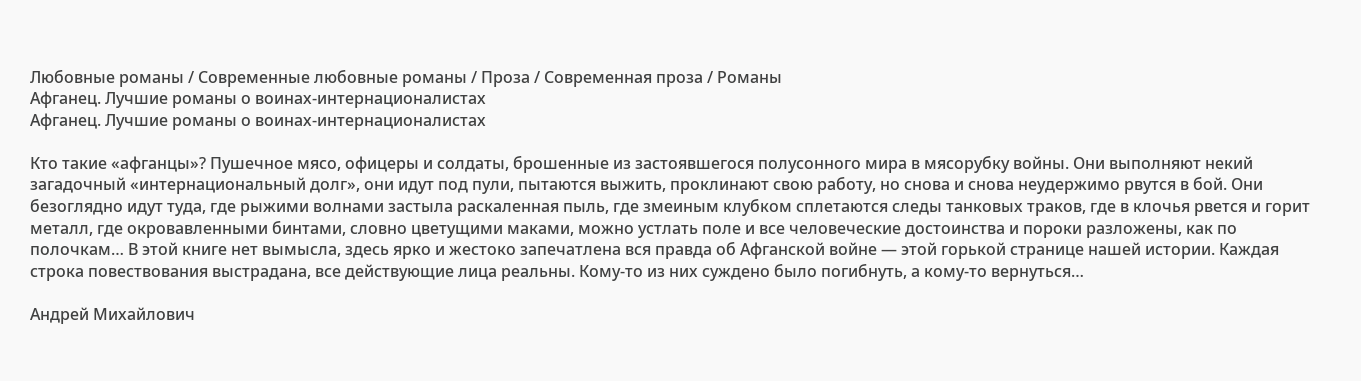Любовные романы / Современные любовные романы / Проза / Современная проза / Романы
Афганец. Лучшие романы о воинах-интернационалистах
Афганец. Лучшие романы о воинах-интернационалистах

Кто такие «афганцы»? Пушечное мясо, офицеры и солдаты, брошенные из застоявшегося полусонного мира в мясорубку войны. Они выполняют некий загадочный «интернациональный долг», они идут под пули, пытаются выжить, проклинают свою работу, но снова и снова неудержимо рвутся в бой. Они безоглядно идут туда, где рыжими волнами застыла раскаленная пыль, где змеиным клубком сплетаются следы танковых траков, где в клочья рвется и горит металл, где окровавленными бинтами, словно цветущими маками, можно устлать поле и все человеческие достоинства и пороки разложены, как по полочкам… В этой книге нет вымысла, здесь ярко и жестоко запечатлена вся правда об Афганской войне — этой горькой странице нашей истории. Каждая строка повествования выстрадана, все действующие лица реальны. Кому-то из них суждено было погибнуть, а кому-то вернуться…

Андрей Михайлович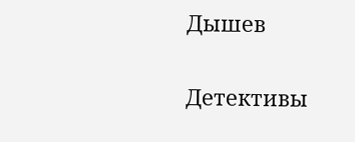Дышев

Детективы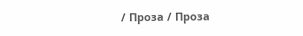/ Проза / Проза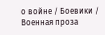о войне / Боевики / Военная проза